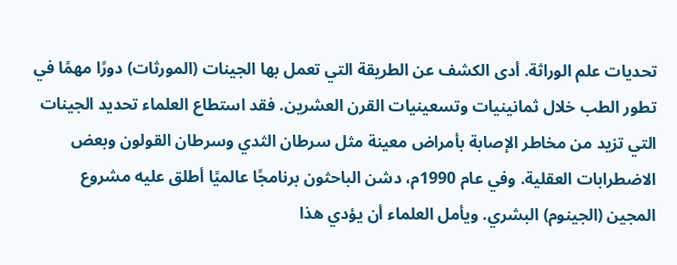تحديات علم الوراثة. أدى الكشف عن الطريقة التي تعمل بها الجينات (المورثات) دورًا مهمًا في تطور الطب خلال ثمانينيات وتسعينيات القرن العشرين. فقد استطاع العلماء تحديد الجينات التي تزيد من مخاطر الإصابة بأمراض معينة مثل سرطان الثدي وسرطان القولون وبعض الاضطرابات العقلية. وفي عام 1990م، دشن الباحثون برنامجًا عالميًا أطلق عليه مشروع المجين (الجينوم) البشري. ويأمل العلماء أن يؤدي هذا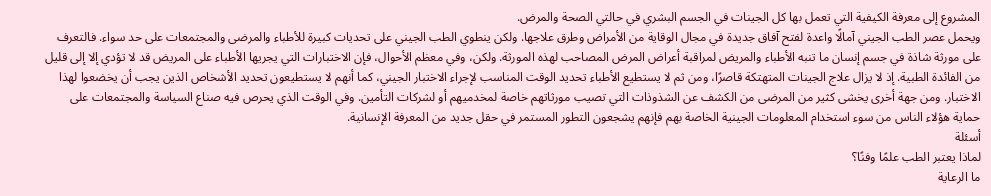المشروع إلى معرفة الكيفية التي تعمل بها كل الجينات في الجسم البشري في حالتي الصحة والمرض.
ويحمل عصر الطب الجيني آمالًا واعدة لفتح آفاق جديدة في مجال الوقاية من الأمراض وطرق علاجها. ولكن ينطوي الطب الجيني على تحديات كبيرة للأطباء والمرضى والمجتمعات على حد سواء. فالتعرف على مورثة شاذة في جسم إنسان ما تنبه الأطباء والمريض لمراقبة أعراض المرض المصاحب لهذه المورثة. ولكن، وفي معظم الأحوال، فإن الاختبارات التي يجريها الأطباء على المريض قد لا تؤدي إلا إلى قليل من الفائدة الطبية. إذ لا يزال علاج الجينات المتهتكة قاصرًا، ومن ثم لا يستطيع الأطباء تحديد الوقت المناسب لإجراء الاختبار الجيني، كما أنهم لا يستطيعون تحديد الأشخاص الذين يجب أن يخضعوا لهذا الاختبار. ومن جهة أخرى يخشى كثير من المرضى من الكشف عن الشذوذات التي تصيب مورثاتهم خاصة لمخدميهم أو لشركات التأمين. وفي الوقت الذي يحرص فيه صناع السياسة والمجتمعات على حماية هؤلاء الناس من سوء استخدام المعلومات الجينية الخاصة بهم فإنهم يشجعون التطور المستمر في حقل جديد من المعرفة الإنسانية.
أسئلة
لماذا يعتبر الطب علمًا وفنًا؟
ما الرعاية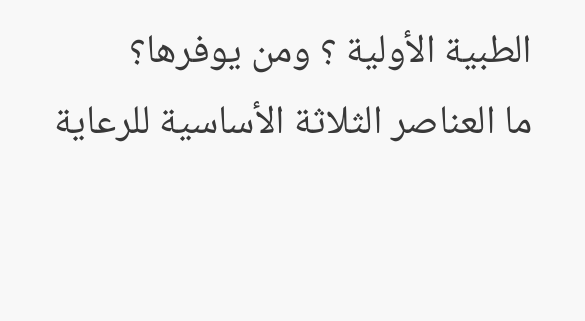الطبية الأولية ؟ ومن يوفرها؟
ما العناصر الثلاثة الأساسية للرعاية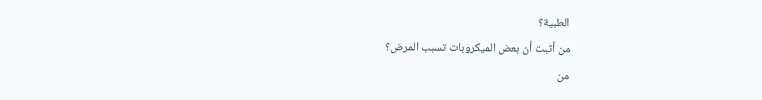الطبية؟
من أثبت أن بعض الميكروبات تسبب المرض؟
من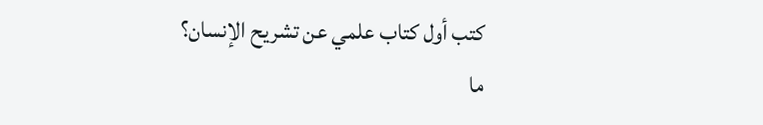كتب أول كتاب علمي عن تشريح الإنسان؟
ما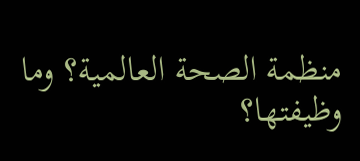منظمة الصحة العالمية؟ وما وظيفتها؟